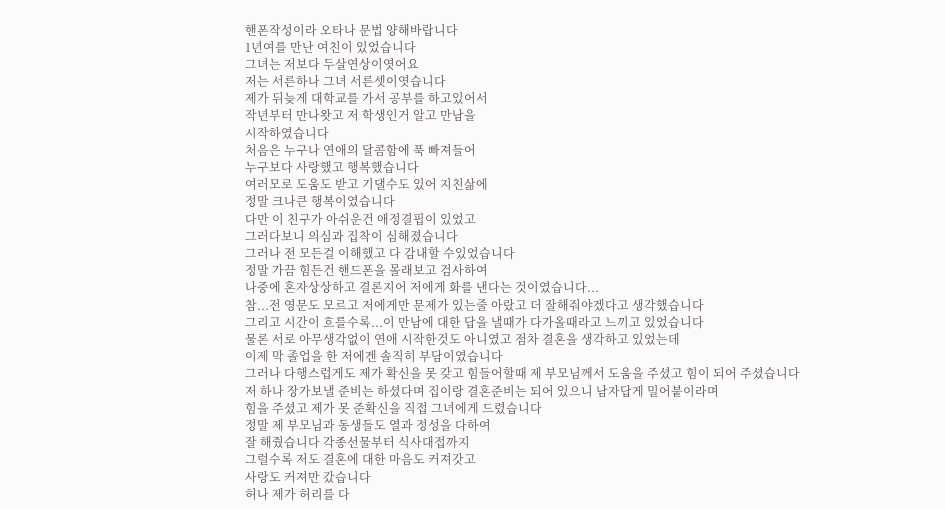핸폰작성이라 오타나 문법 양해바랍니다
1년여를 만난 여친이 있었습니다
그녀는 저보다 두살연상이엿어요
저는 서른하나 그녀 서른셋이엿습니다
제가 뒤늦게 대학교를 가서 공부를 하고있어서
작년부터 만나왓고 저 학생인거 알고 만남을
시작하였습니다
처음은 누구나 연애의 달콤함에 푹 빠져들어
누구보다 사랑했고 행복했습니다
여러모로 도움도 받고 기댈수도 있어 지친삶에
정말 크나큰 행복이였습니다
다만 이 친구가 아쉬운건 애정결핍이 있었고
그러다보니 의심과 집착이 심해졌습니다
그러나 전 모든걸 이해했고 다 감내할 수있었습니다
정말 가끔 힘든건 핸드폰을 몰래보고 검사하여
나중에 혼자상상하고 결론지어 저에게 화를 낸다는 것이였습니다...
참...전 영문도 모르고 저에게만 문제가 있는줄 아랐고 더 잘해줘야겠다고 생각했습니다
그리고 시간이 흐를수록...이 만남에 대한 답을 낼때가 다가올때라고 느끼고 있었습니다
물론 서로 아무생각없이 연애 시작한것도 아니였고 점차 결혼을 생각하고 있었는데
이제 막 졸업을 한 저에겐 솔직히 부담이였습니다
그러나 다행스럽게도 제가 확신을 못 갖고 힘들어할때 제 부모님께서 도움을 주셨고 힘이 되어 주셨습니다
저 하나 장가보낼 준비는 하셨다며 집이랑 결혼준비는 되어 있으니 남자답게 밀어붙이라며
힘을 주셨고 제가 못 준확신을 직접 그녀에게 드렸습니다
정말 제 부모님과 동생들도 열과 정성을 다하여
잘 해줬습니다 각종선물부터 식사대접까지
그럴수록 저도 결혼에 대한 마음도 커져갓고
사랑도 커져만 갔습니다
허나 제가 허리를 다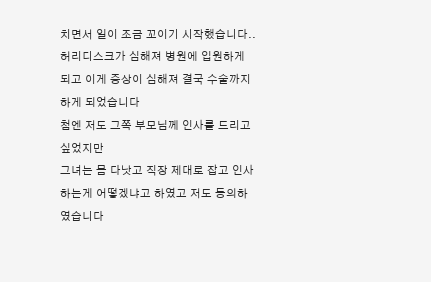치면서 일이 조금 꼬이기 시작했습니다..허리디스크가 심해져 병원에 입원하게 되고 이게 증상이 심해져 결국 수술까지 하게 되었습니다
첨엔 저도 그쪽 부모님께 인사를 드리고 싶었지만
그녀는 몸 다낫고 직장 제대로 잡고 인사 하는게 어떻겠냐고 하였고 저도 동의하였습니다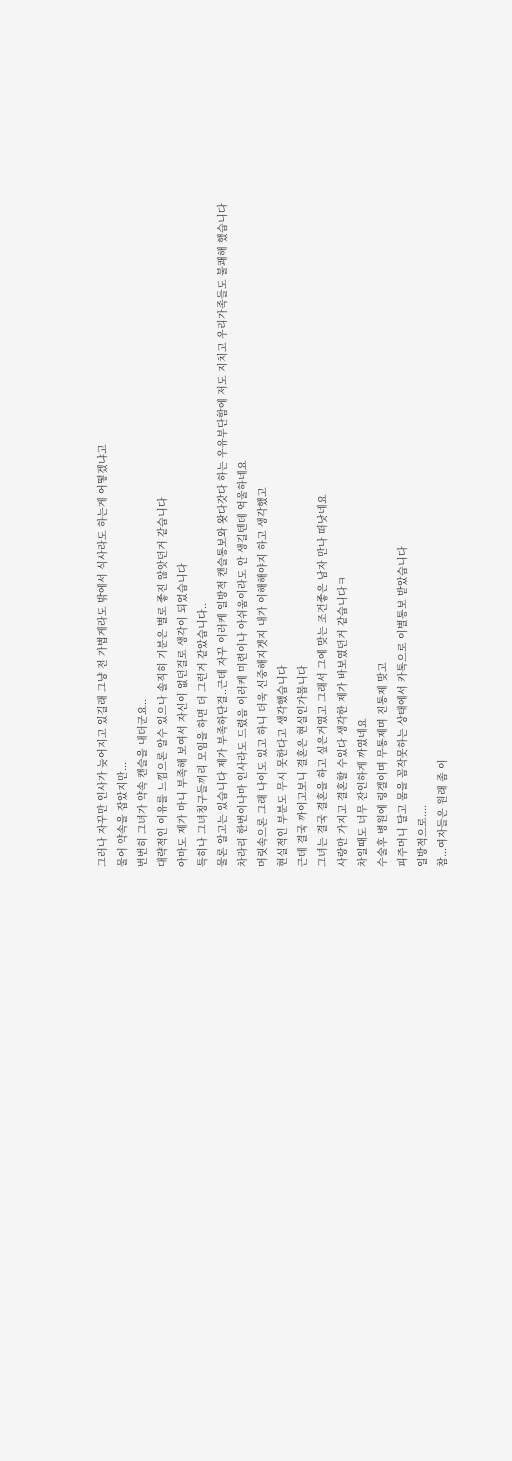그러나 자꾸만 인사가 늦어지고 있길래 그냥 전 가볍게라도 밖에서 식사라도 하는게 어떻겠냐고
물어 약속을 잡았지만...
번번히 그녀가 약속 캔슬을 내더군요..
대략적인 이유를 느낌으론 알수 있으나 솔직히 기분은 별로 좋진 않앗던거 같습니다
아마도 제가 마니 부족해 보여서 자신이 없던걸로 생각이 되었습니다
특히나 그녀칭구들끼리 모임을 하면 더 그런거 같았습니다..
물론 알고는 있습니다 제가 부족하단걸..근데 자꾸 이러케 일방적 캔슬통보와 왓다갓다 하는 우유부단함에 저도 지치고 우리가족들도 불쾌해 했습니다
차라리 한번이나마 인사라도 드렸음 이러케 미련이나 아쉬움이라도 안 생길텐데 억울하네요
머릿속으론 그래 나이도 있고 하니 더욱 신중해지겟지 내가 이해해야지 하고 생각했고
현실적인 부분도 무시 못한다고 생각했습니다
근데 결국 까이고보니 결혼은 현실인가봅니다
그녀는 결국 결혼을 하고 싶은거였고 그래서 그에 맞는 조건좋은 남자 만나 떠낫네요
사랑만 가지고 결혼할 수있다 생각한 제가 바보였던거 같습니다ㅋ
차일때도 너무 잔인하게 까였네요
수술후 병원에 링겔이며 무통제며 진통제 맞고
피주머니 달고 몸을 꼼작못하는 상태에서 카톡으로 이별통보 받았습니다
일방적으로....
참...여자들은 원래 좀 이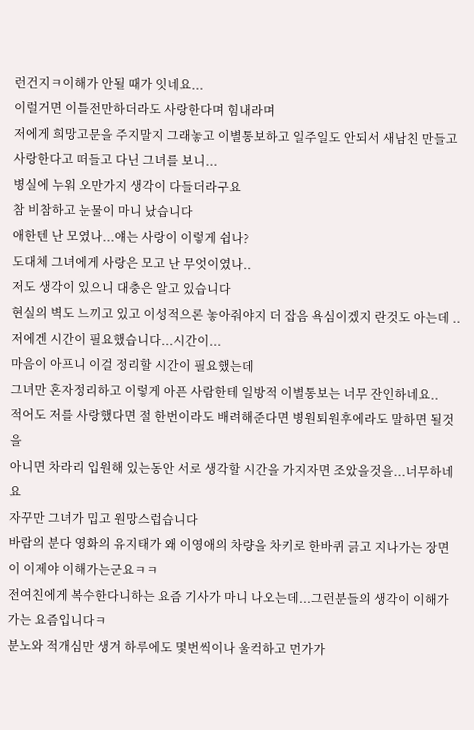런건지ㅋ이해가 안될 때가 잇네요...
이럴거면 이틀전만하더라도 사랑한다며 힘내라며
저에게 희망고문을 주지말지 그래놓고 이별통보하고 일주일도 안되서 새남친 만들고 사랑한다고 떠들고 다닌 그녀를 보니...
병실에 누워 오만가지 생각이 다들더라구요
참 비참하고 눈물이 마니 났습니다
애한텐 난 모였나...얘는 사랑이 이렇게 쉽나?
도대체 그녀에게 사랑은 모고 난 무엇이였나..
저도 생각이 있으니 대충은 알고 있습니다
현실의 벽도 느끼고 있고 이성적으론 놓아줘야지 더 잡음 욕심이겠지 란것도 아는데 ..
저에겐 시간이 필요했습니다...시간이...
마음이 아프니 이걸 정리할 시간이 필요했는데
그녀만 혼자정리하고 이렇게 아픈 사람한테 일방적 이별통보는 너무 잔인하네요..
적어도 저를 사랑했다면 절 한번이라도 배려해준다면 병원퇴원후에라도 말하면 될것을
아니면 차라리 입원해 있는동안 서로 생각할 시간을 가지자면 조았을것을...너무하네요
자꾸만 그녀가 밉고 원망스럽습니다
바람의 분다 영화의 유지태가 왜 이영애의 차량을 차키로 한바퀴 긁고 지나가는 장면이 이제야 이해가는군요ㅋㅋ
전여친에게 복수한다니하는 요즘 기사가 마니 나오는데...그런분들의 생각이 이해가 가는 요즘입니다ㅋ
분노와 적개심만 생겨 하루에도 몇번씩이나 울컥하고 먼가가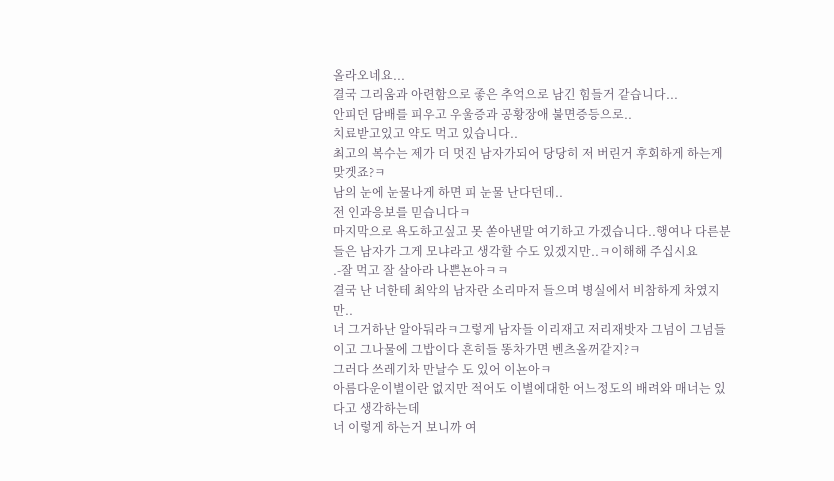올라오네요...
결국 그리움과 아련함으로 좋은 추억으로 남긴 힘들거 같습니다...
안피던 담배를 피우고 우울증과 공황장애 불면증등으로..
치료받고있고 약도 먹고 있습니다..
최고의 복수는 제가 더 멋진 남자가되어 당당히 저 버린거 후회하게 하는게 맞겟죠?ㅋ
남의 눈에 눈물나게 하면 피 눈물 난다던데..
전 인과응보를 믿습니다ㅋ
마지막으로 욕도하고싶고 못 쏟아낸말 여기하고 가겠습니다..행여나 다른분들은 남자가 그게 모냐라고 생각할 수도 있겠지만..ㅋ이해해 주십시요
.-잘 먹고 잘 살아라 나쁜뇬아ㅋㅋ
결국 난 너한테 최악의 남자란 소리마저 들으며 병실에서 비참하게 차였지만..
너 그거하난 알아둬라ㅋ그렇게 남자들 이리재고 저리재밧자 그넘이 그넘들이고 그나물에 그밥이다 흔히들 똥차가면 벤츠올꺼같지?ㅋ
그러다 쓰레기차 만날수 도 있어 이뇬아ㅋ
아름다운이별이란 없지만 적어도 이별에대한 어느정도의 배려와 매너는 있다고 생각하는데
너 이렇게 하는거 보니까 여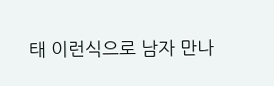태 이런식으로 남자 만나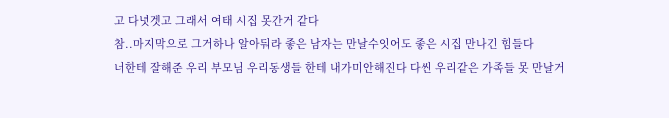고 다녓겟고 그래서 여태 시집 못간거 같다
참..마지막으로 그거하나 알아둬라 좋은 남자는 만날수잇어도 좋은 시집 만나긴 힘들다
너한테 잘해준 우리 부모님 우리동생들 한테 내가미안해진다 다씬 우리같은 가족들 못 만날거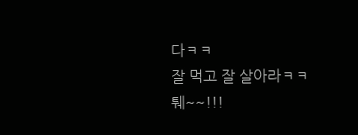다ㅋㅋ
잘 먹고 잘 살아라ㅋㅋ퉤~~!!!